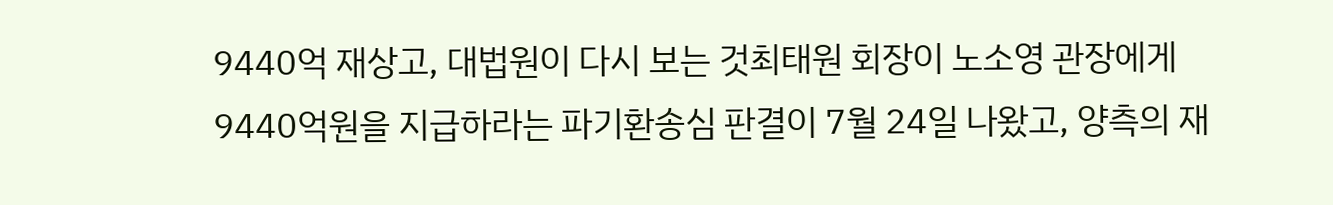9440억 재상고, 대법원이 다시 보는 것최태원 회장이 노소영 관장에게 9440억원을 지급하라는 파기환송심 판결이 7월 24일 나왔고, 양측의 재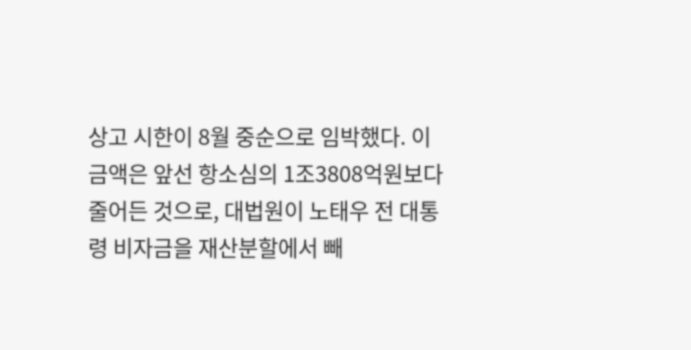상고 시한이 8월 중순으로 임박했다. 이 금액은 앞선 항소심의 1조3808억원보다 줄어든 것으로, 대법원이 노태우 전 대통령 비자금을 재산분할에서 빼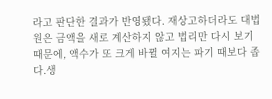라고 판단한 결과가 반영됐다. 재상고하더라도 대법원은 금액을 새로 계산하지 않고 법리만 다시 보기 때문에, 액수가 또 크게 바뀔 여지는 파기 때보다 좁다.생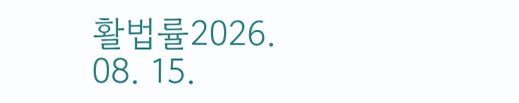활법률2026. 08. 15.